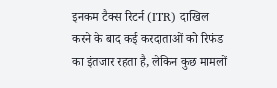इनकम टैक्स रिटर्न (ITR) दाखिल करने के बाद कई करदाताओं को रिफंड का इंतजार रहता है, लेकिन कुछ मामलों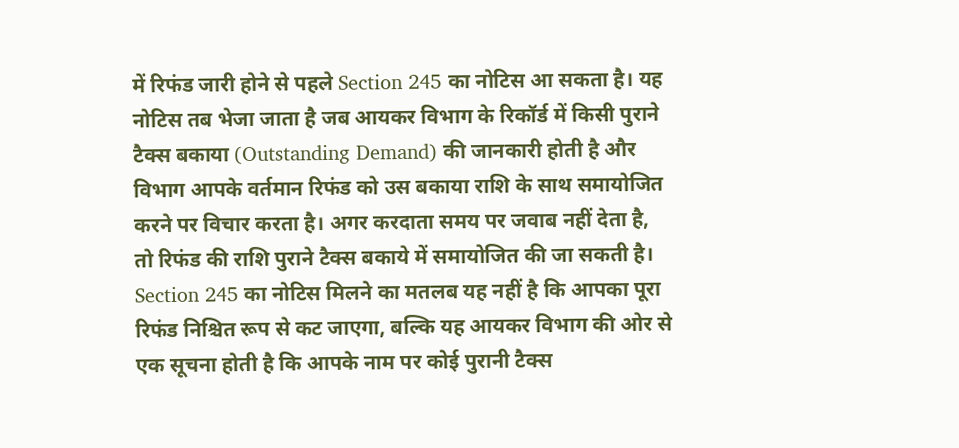में रिफंड जारी होने से पहले Section 245 का नोटिस आ सकता है। यह नोटिस तब भेजा जाता है जब आयकर विभाग के रिकॉर्ड में किसी पुराने टैक्स बकाया (Outstanding Demand) की जानकारी होती है और विभाग आपके वर्तमान रिफंड को उस बकाया राशि के साथ समायोजित करने पर विचार करता है। अगर करदाता समय पर जवाब नहीं देता है, तो रिफंड की राशि पुराने टैक्स बकाये में समायोजित की जा सकती है।
Section 245 का नोटिस मिलने का मतलब यह नहीं है कि आपका पूरा रिफंड निश्चित रूप से कट जाएगा, बल्कि यह आयकर विभाग की ओर से एक सूचना होती है कि आपके नाम पर कोई पुरानी टैक्स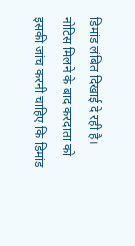डिमांड लंबित दिखाई दे रही है। नोटिस मिलने के बाद करदाता को इसकी जांच करनी चाहिए कि डिमांड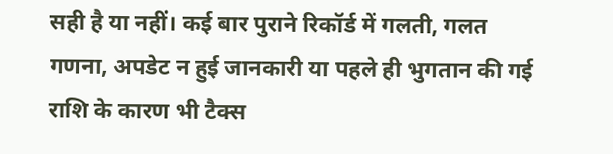सही है या नहीं। कई बार पुराने रिकॉर्ड में गलती, गलत गणना, अपडेट न हुई जानकारी या पहले ही भुगतान की गई राशि के कारण भी टैक्स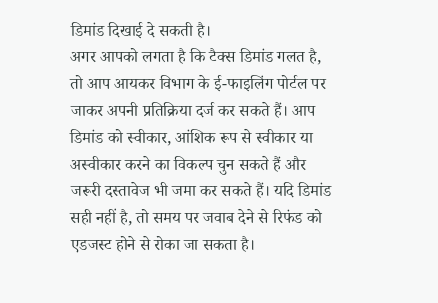डिमांड दिखाई दे सकती है।
अगर आपको लगता है कि टैक्स डिमांड गलत है, तो आप आयकर विभाग के ई-फाइलिंग पोर्टल पर जाकर अपनी प्रतिक्रिया दर्ज कर सकते हैं। आप डिमांड को स्वीकार, आंशिक रूप से स्वीकार या अस्वीकार करने का विकल्प चुन सकते हैं और जरूरी दस्तावेज भी जमा कर सकते हैं। यदि डिमांड सही नहीं है, तो समय पर जवाब देने से रिफंड को एडजस्ट होने से रोका जा सकता है।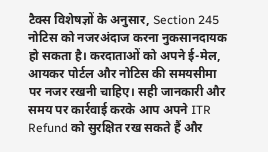टैक्स विशेषज्ञों के अनुसार, Section 245 नोटिस को नजरअंदाज करना नुकसानदायक हो सकता है। करदाताओं को अपने ई-मेल, आयकर पोर्टल और नोटिस की समयसीमा पर नजर रखनी चाहिए। सही जानकारी और समय पर कार्रवाई करके आप अपने ITR Refund को सुरक्षित रख सकते हैं और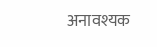अनावश्यक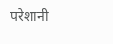परेशानी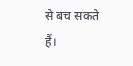से बच सकते हैं।